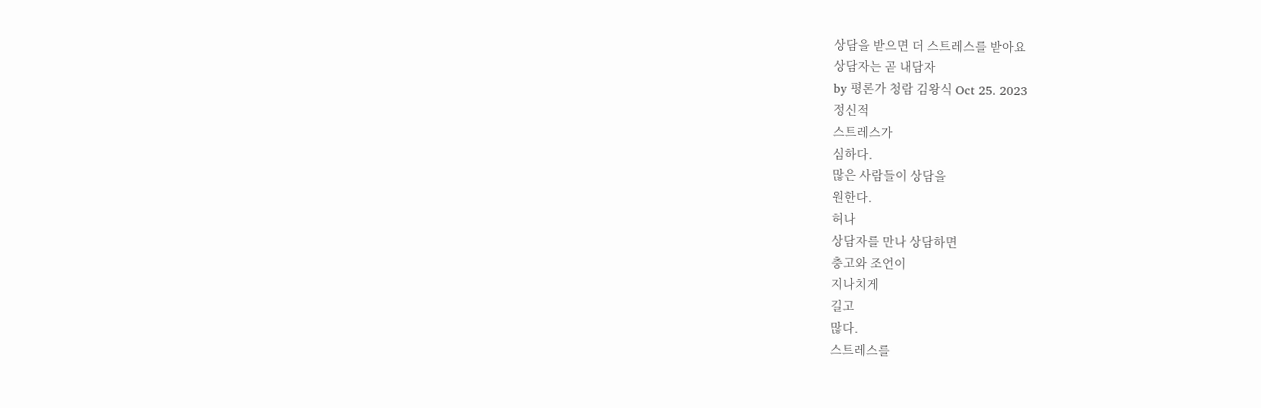상담을 받으면 더 스트레스를 받아요
상담자는 곧 내담자
by 평론가 청람 김왕식 Oct 25. 2023
정신적
스트레스가
심하다.
많은 사람들이 상담을
원한다.
허나
상담자를 만나 상담하면
충고와 조언이
지나치게
길고
많다.
스트레스를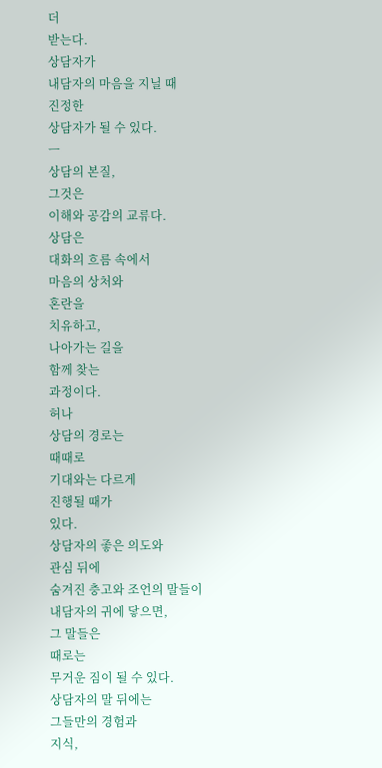더
받는다.
상담자가
내담자의 마음을 지닐 때
진정한
상담자가 될 수 있다.
ㅡ
상담의 본질,
그것은
이해와 공감의 교류다.
상담은
대화의 흐름 속에서
마음의 상처와
혼란을
치유하고,
나아가는 길을
함께 찾는
과정이다.
허나
상담의 경로는
때때로
기대와는 다르게
진행될 때가
있다.
상담자의 좋은 의도와
관심 뒤에
숨겨진 충고와 조언의 말들이
내담자의 귀에 닿으면,
그 말들은
때로는
무거운 짐이 될 수 있다.
상담자의 말 뒤에는
그들만의 경험과
지식,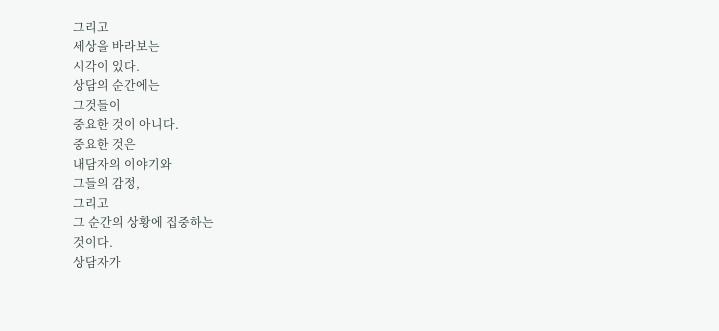그리고
세상을 바라보는
시각이 있다.
상담의 순간에는
그것들이
중요한 것이 아니다.
중요한 것은
내담자의 이야기와
그들의 감정,
그리고
그 순간의 상황에 집중하는
것이다.
상담자가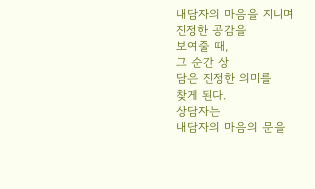내담자의 마음을 지니며
진정한 공감을
보여줄 때,
그 순간 상
담은 진정한 의미를
찾게 된다.
상담자는
내담자의 마음의 문을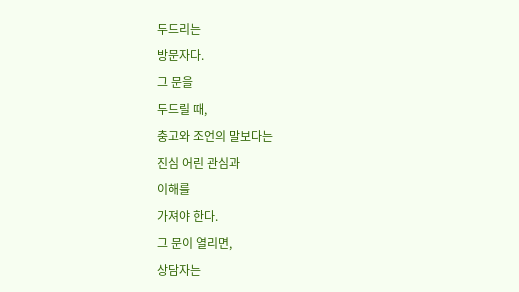두드리는
방문자다.
그 문을
두드릴 때,
충고와 조언의 말보다는
진심 어린 관심과
이해를
가져야 한다.
그 문이 열리면,
상담자는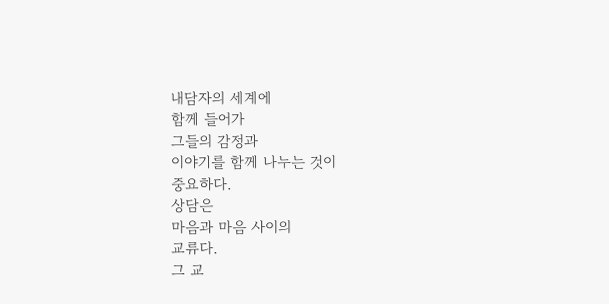내담자의 세계에
함께 들어가
그들의 감정과
이야기를 함께 나누는 것이
중요하다.
상담은
마음과 마음 사이의
교류다.
그 교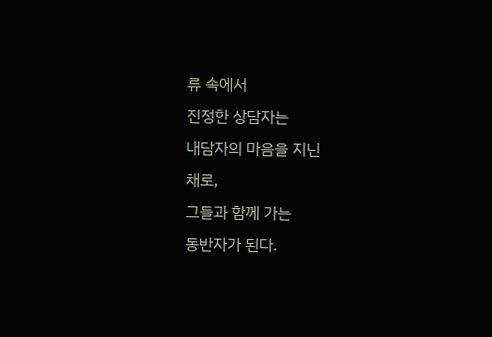류 속에서
진정한 상담자는
내담자의 마음을 지닌
채로,
그들과 함께 가는
동반자가 된다.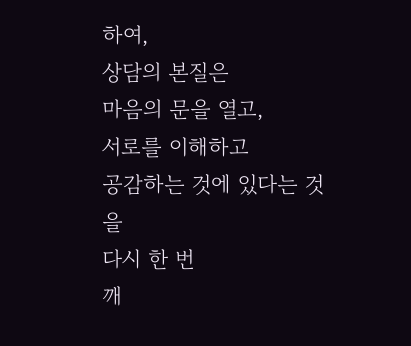하여,
상담의 본질은
마음의 문을 열고,
서로를 이해하고
공감하는 것에 있다는 것을
다시 한 번
깨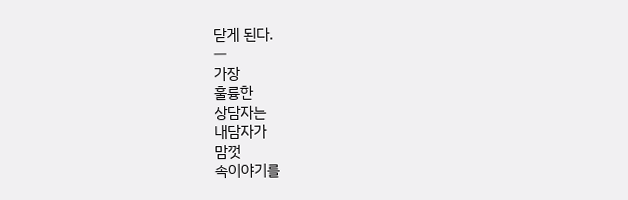닫게 된다.
ㅡ
가장
훌륭한
상담자는
내담자가
맘껏
속이야기를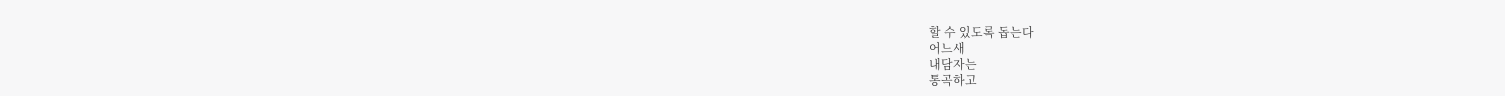할 수 있도록 돕는다
어느새
내담자는
통곡하고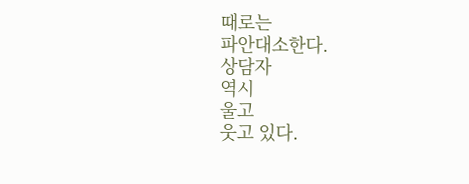때로는
파안대소한다.
상담자
역시
울고
웃고 있다.